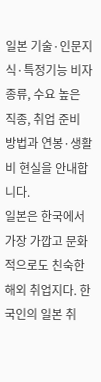일본 기술·인문지식·특정기능 비자 종류, 수요 높은 직종, 취업 준비 방법과 연봉·생활비 현실을 안내합니다.
일본은 한국에서 가장 가깝고 문화적으로도 친숙한 해외 취업지다. 한국인의 일본 취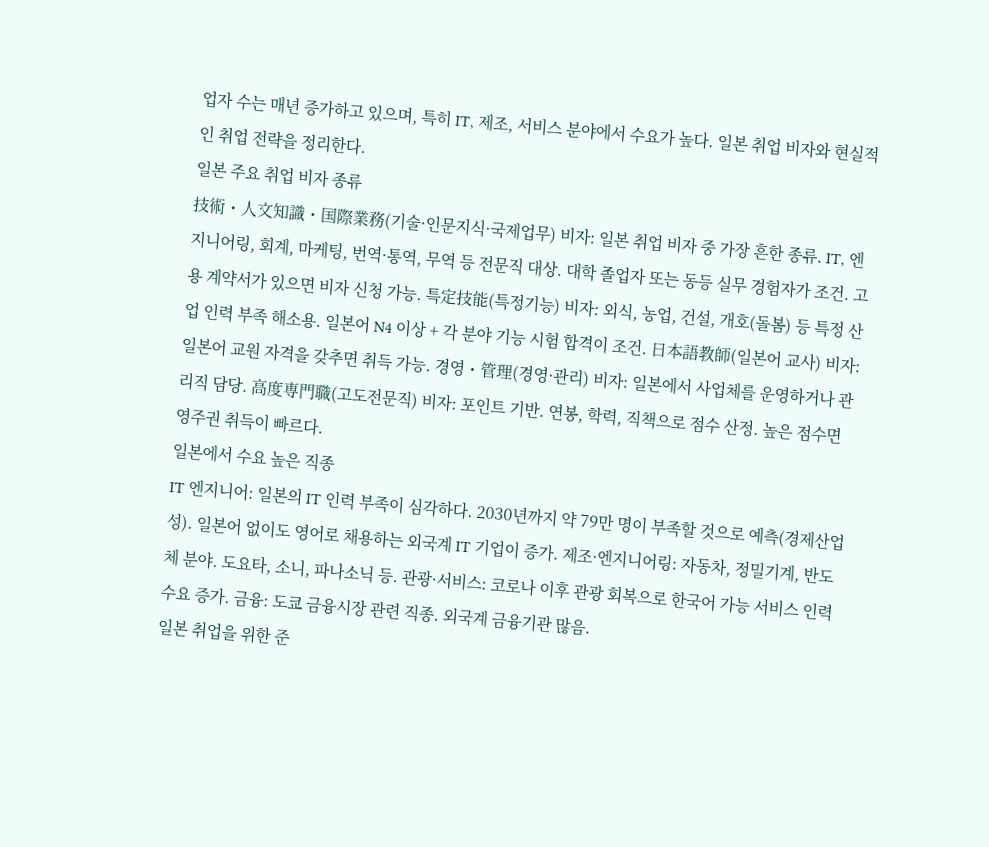업자 수는 매년 증가하고 있으며, 특히 IT, 제조, 서비스 분야에서 수요가 높다. 일본 취업 비자와 현실적인 취업 전략을 정리한다.
일본 주요 취업 비자 종류
技術・人文知識・国際業務(기술·인문지식·국제업무) 비자: 일본 취업 비자 중 가장 흔한 종류. IT, 엔지니어링, 회계, 마케팅, 번역·통역, 무역 등 전문직 대상. 대학 졸업자 또는 동등 실무 경험자가 조건. 고용 계약서가 있으면 비자 신청 가능. 특定技能(특정기능) 비자: 외식, 농업, 건설, 개호(돌봄) 등 특정 산업 인력 부족 해소용. 일본어 N4 이상 + 각 분야 기능 시험 합격이 조건. 日本語教師(일본어 교사) 비자: 일본어 교원 자격을 갖추면 취득 가능. 경영・管理(경영·관리) 비자: 일본에서 사업체를 운영하거나 관리직 담당. 高度専門職(고도전문직) 비자: 포인트 기반. 연봉, 학력, 직책으로 점수 산정. 높은 점수면 영주권 취득이 빠르다.
일본에서 수요 높은 직종
IT 엔지니어: 일본의 IT 인력 부족이 심각하다. 2030년까지 약 79만 명이 부족할 것으로 예측(경제산업성). 일본어 없이도 영어로 채용하는 외국계 IT 기업이 증가. 제조·엔지니어링: 자동차, 정밀기계, 반도체 분야. 도요타, 소니, 파나소닉 등. 관광·서비스: 코로나 이후 관광 회복으로 한국어 가능 서비스 인력 수요 증가. 금융: 도쿄 금융시장 관련 직종. 외국계 금융기관 많음.
일본 취업을 위한 준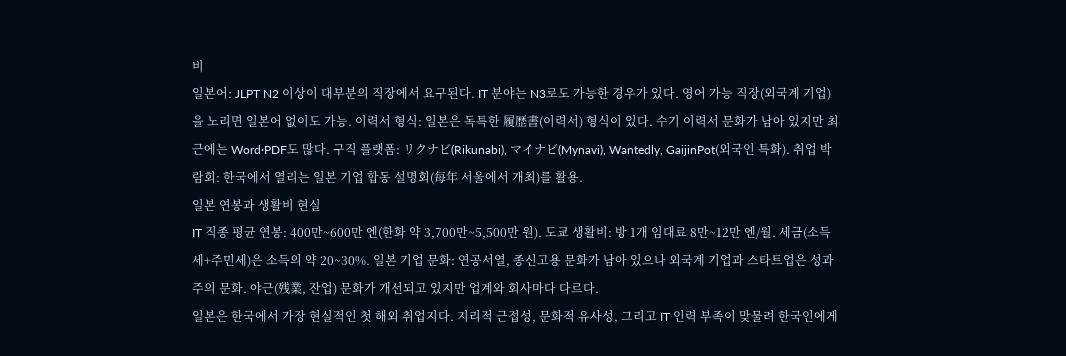비
일본어: JLPT N2 이상이 대부분의 직장에서 요구된다. IT 분야는 N3로도 가능한 경우가 있다. 영어 가능 직장(외국계 기업)을 노리면 일본어 없이도 가능. 이력서 형식: 일본은 독특한 履歴書(이력서) 형식이 있다. 수기 이력서 문화가 남아 있지만 최근에는 Word·PDF도 많다. 구직 플랫폼: リクナビ(Rikunabi), マイナビ(Mynavi), Wantedly, GaijinPot(외국인 특화). 취업 박람회: 한국에서 열리는 일본 기업 합동 설명회(每年 서울에서 개최)를 활용.
일본 연봉과 생활비 현실
IT 직종 평균 연봉: 400만~600만 엔(한화 약 3,700만~5,500만 원). 도쿄 생활비: 방 1개 임대료 8만~12만 엔/월. 세금(소득세+주민세)은 소득의 약 20~30%. 일본 기업 문화: 연공서열, 종신고용 문화가 남아 있으나 외국계 기업과 스타트업은 성과주의 문화. 야근(残業, 잔업) 문화가 개선되고 있지만 업계와 회사마다 다르다.
일본은 한국에서 가장 현실적인 첫 해외 취업지다. 지리적 근접성, 문화적 유사성, 그리고 IT 인력 부족이 맞물려 한국인에게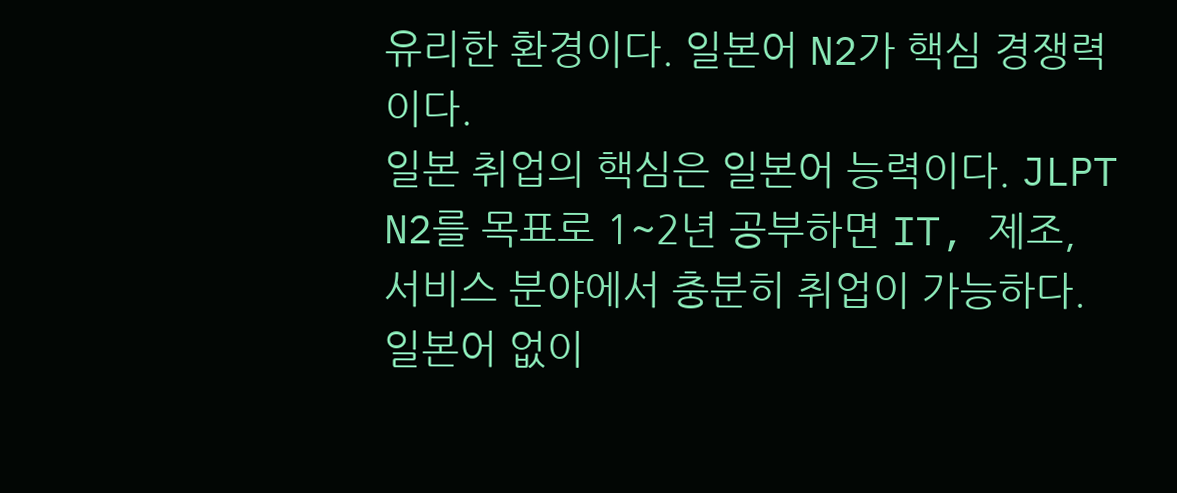유리한 환경이다. 일본어 N2가 핵심 경쟁력이다.
일본 취업의 핵심은 일본어 능력이다. JLPT N2를 목표로 1~2년 공부하면 IT, 제조, 서비스 분야에서 충분히 취업이 가능하다. 일본어 없이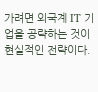가려면 외국계 IT 기업을 공략하는 것이 현실적인 전략이다.